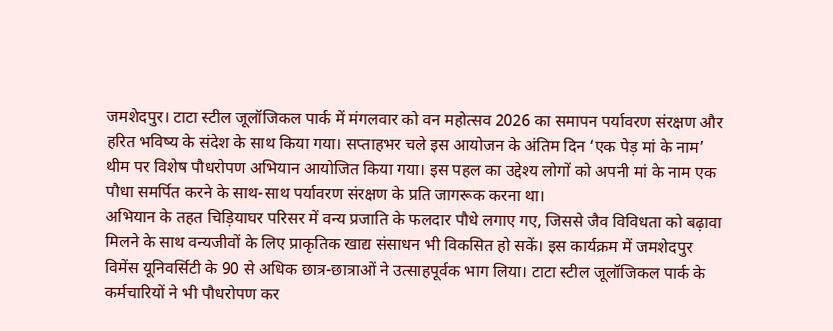जमशेदपुर। टाटा स्टील जूलॉजिकल पार्क में मंगलवार को वन महोत्सव 2026 का समापन पर्यावरण संरक्षण और हरित भविष्य के संदेश के साथ किया गया। सप्ताहभर चले इस आयोजन के अंतिम दिन ‘एक पेड़ मां के नाम’ थीम पर विशेष पौधरोपण अभियान आयोजित किया गया। इस पहल का उद्देश्य लोगों को अपनी मां के नाम एक पौधा समर्पित करने के साथ-साथ पर्यावरण संरक्षण के प्रति जागरूक करना था।
अभियान के तहत चिड़ियाघर परिसर में वन्य प्रजाति के फलदार पौधे लगाए गए, जिससे जैव विविधता को बढ़ावा मिलने के साथ वन्यजीवों के लिए प्राकृतिक खाद्य संसाधन भी विकसित हो सकें। इस कार्यक्रम में जमशेदपुर विमेंस यूनिवर्सिटी के 90 से अधिक छात्र-छात्राओं ने उत्साहपूर्वक भाग लिया। टाटा स्टील जूलॉजिकल पार्क के कर्मचारियों ने भी पौधरोपण कर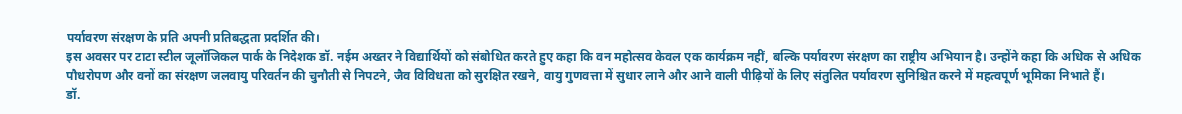पर्यावरण संरक्षण के प्रति अपनी प्रतिबद्धता प्रदर्शित की।
इस अवसर पर टाटा स्टील जूलॉजिकल पार्क के निदेशक डॉ. नईम अख्तर ने विद्यार्थियों को संबोधित करते हुए कहा कि वन महोत्सव केवल एक कार्यक्रम नहीं, बल्कि पर्यावरण संरक्षण का राष्ट्रीय अभियान है। उन्होंने कहा कि अधिक से अधिक पौधरोपण और वनों का संरक्षण जलवायु परिवर्तन की चुनौती से निपटने, जैव विविधता को सुरक्षित रखने, वायु गुणवत्ता में सुधार लाने और आने वाली पीढ़ियों के लिए संतुलित पर्यावरण सुनिश्चित करने में महत्वपूर्ण भूमिका निभाते हैं।
डॉ.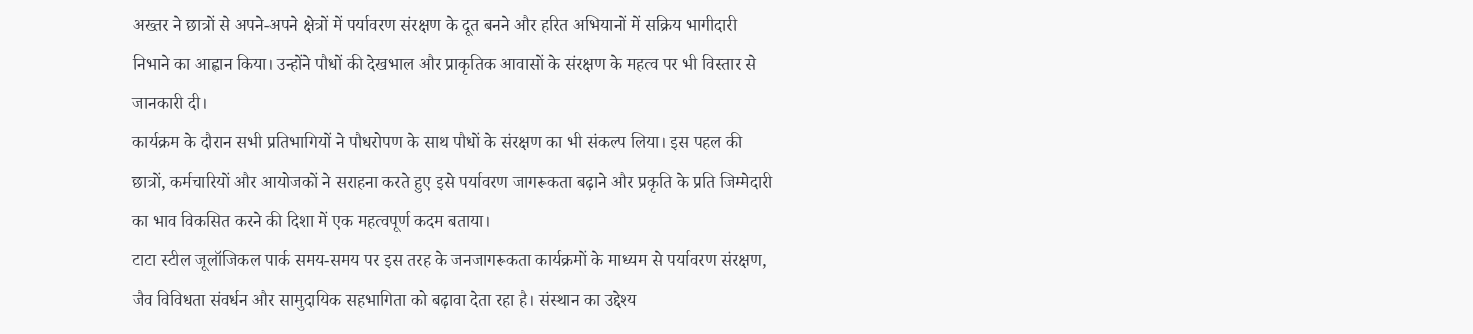अख्तर ने छात्रों से अपने-अपने क्षेत्रों में पर्यावरण संरक्षण के दूत बनने और हरित अभियानों में सक्रिय भागीदारी निभाने का आह्वान किया। उन्होंने पौधों की देखभाल और प्राकृतिक आवासों के संरक्षण के महत्व पर भी विस्तार से जानकारी दी।
कार्यक्रम के दौरान सभी प्रतिभागियों ने पौधरोपण के साथ पौधों के संरक्षण का भी संकल्प लिया। इस पहल की छात्रों, कर्मचारियों और आयोजकों ने सराहना करते हुए इसे पर्यावरण जागरूकता बढ़ाने और प्रकृति के प्रति जिम्मेदारी का भाव विकसित करने की दिशा में एक महत्वपूर्ण कदम बताया।
टाटा स्टील जूलॉजिकल पार्क समय-समय पर इस तरह के जनजागरूकता कार्यक्रमों के माध्यम से पर्यावरण संरक्षण, जैव विविधता संवर्धन और सामुदायिक सहभागिता को बढ़ावा देता रहा है। संस्थान का उद्देश्य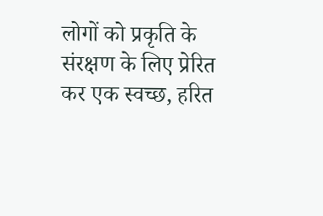लोगों को प्रकृति के संरक्षण के लिए प्रेरित कर एक स्वच्छ, हरित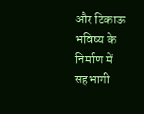और टिकाऊ भविष्य के निर्माण में सहभागी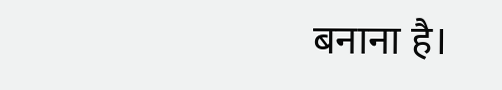बनाना है।